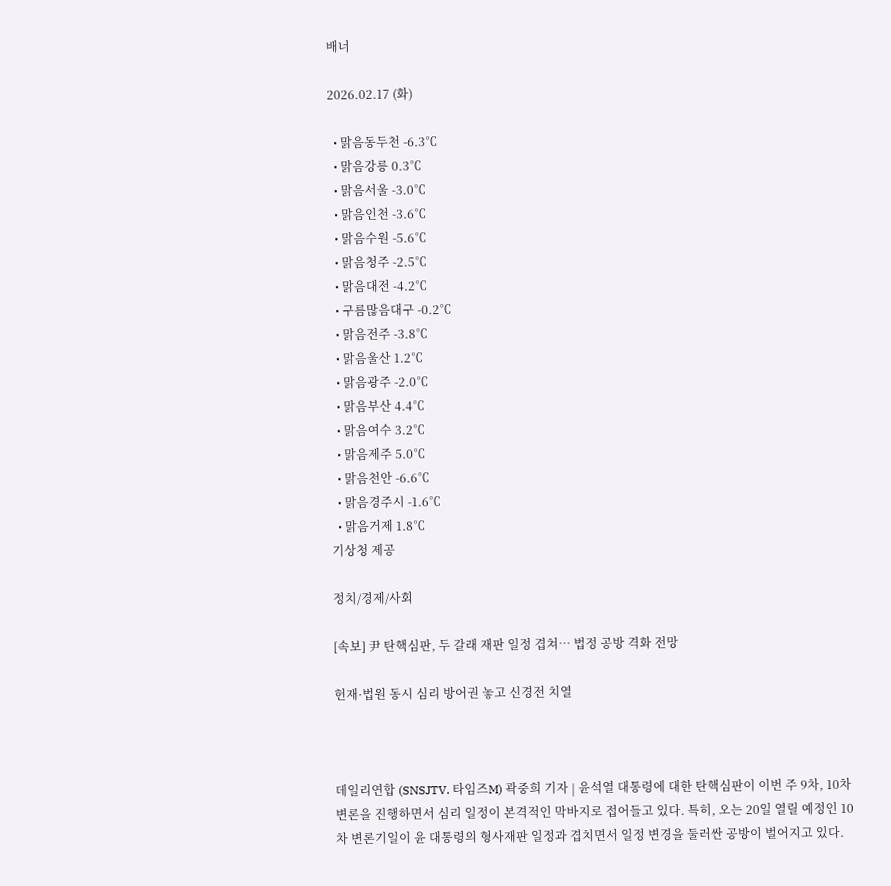배너

2026.02.17 (화)

  • 맑음동두천 -6.3℃
  • 맑음강릉 0.3℃
  • 맑음서울 -3.0℃
  • 맑음인천 -3.6℃
  • 맑음수원 -5.6℃
  • 맑음청주 -2.5℃
  • 맑음대전 -4.2℃
  • 구름많음대구 -0.2℃
  • 맑음전주 -3.8℃
  • 맑음울산 1.2℃
  • 맑음광주 -2.0℃
  • 맑음부산 4.4℃
  • 맑음여수 3.2℃
  • 맑음제주 5.0℃
  • 맑음천안 -6.6℃
  • 맑음경주시 -1.6℃
  • 맑음거제 1.8℃
기상청 제공

정치/경제/사회

[속보] 尹 탄핵심판, 두 갈래 재판 일정 겹쳐… 법정 공방 격화 전망

헌재·법원 동시 심리 방어권 놓고 신경전 치열



데일리연합 (SNSJTV. 타임즈M) 곽중희 기자 | 윤석열 대통령에 대한 탄핵심판이 이번 주 9차, 10차 변론을 진행하면서 심리 일정이 본격적인 막바지로 접어들고 있다. 특히, 오는 20일 열릴 예정인 10차 변론기일이 윤 대통령의 형사재판 일정과 겹치면서 일정 변경을 둘러싼 공방이 벌어지고 있다.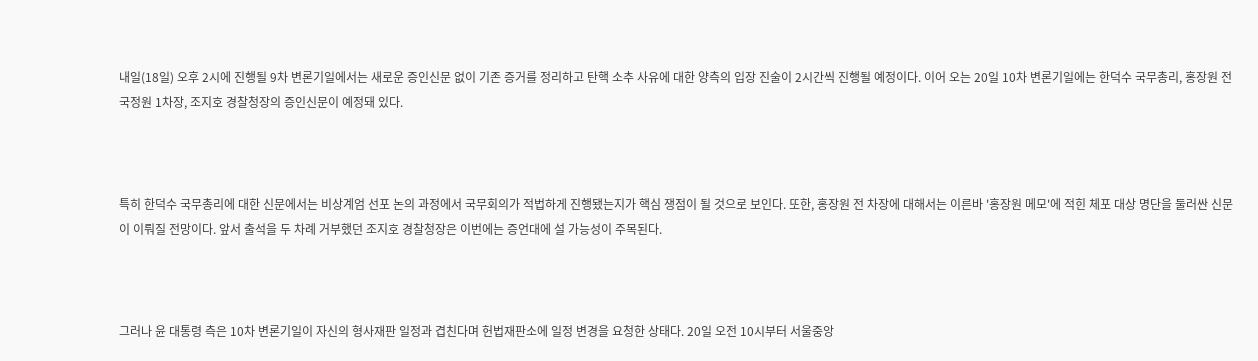내일(18일) 오후 2시에 진행될 9차 변론기일에서는 새로운 증인신문 없이 기존 증거를 정리하고 탄핵 소추 사유에 대한 양측의 입장 진술이 2시간씩 진행될 예정이다. 이어 오는 20일 10차 변론기일에는 한덕수 국무총리, 홍장원 전 국정원 1차장, 조지호 경찰청장의 증인신문이 예정돼 있다.



특히 한덕수 국무총리에 대한 신문에서는 비상계엄 선포 논의 과정에서 국무회의가 적법하게 진행됐는지가 핵심 쟁점이 될 것으로 보인다. 또한, 홍장원 전 차장에 대해서는 이른바 '홍장원 메모'에 적힌 체포 대상 명단을 둘러싼 신문이 이뤄질 전망이다. 앞서 출석을 두 차례 거부했던 조지호 경찰청장은 이번에는 증언대에 설 가능성이 주목된다.



그러나 윤 대통령 측은 10차 변론기일이 자신의 형사재판 일정과 겹친다며 헌법재판소에 일정 변경을 요청한 상태다. 20일 오전 10시부터 서울중앙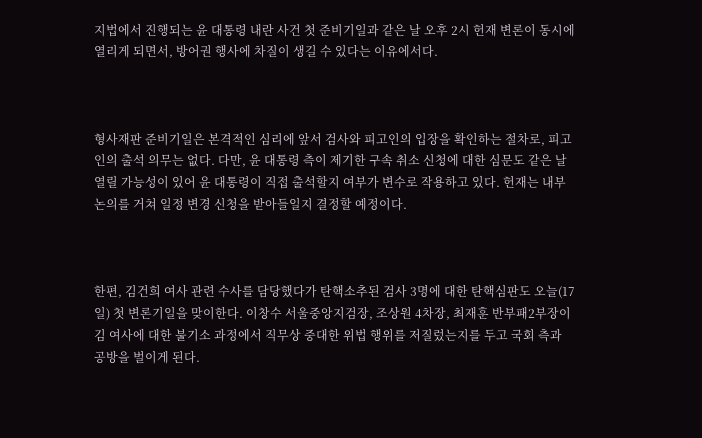지법에서 진행되는 윤 대통령 내란 사건 첫 준비기일과 같은 날 오후 2시 헌재 변론이 동시에 열리게 되면서, 방어권 행사에 차질이 생길 수 있다는 이유에서다.



형사재판 준비기일은 본격적인 심리에 앞서 검사와 피고인의 입장을 확인하는 절차로, 피고인의 출석 의무는 없다. 다만, 윤 대통령 측이 제기한 구속 취소 신청에 대한 심문도 같은 날 열릴 가능성이 있어 윤 대통령이 직접 출석할지 여부가 변수로 작용하고 있다. 헌재는 내부 논의를 거쳐 일정 변경 신청을 받아들일지 결정할 예정이다.



한편, 김건희 여사 관련 수사를 담당했다가 탄핵소추된 검사 3명에 대한 탄핵심판도 오늘(17일) 첫 변론기일을 맞이한다. 이창수 서울중앙지검장, 조상원 4차장, 최재훈 반부패2부장이 김 여사에 대한 불기소 과정에서 직무상 중대한 위법 행위를 저질렀는지를 두고 국회 측과 공방을 벌이게 된다.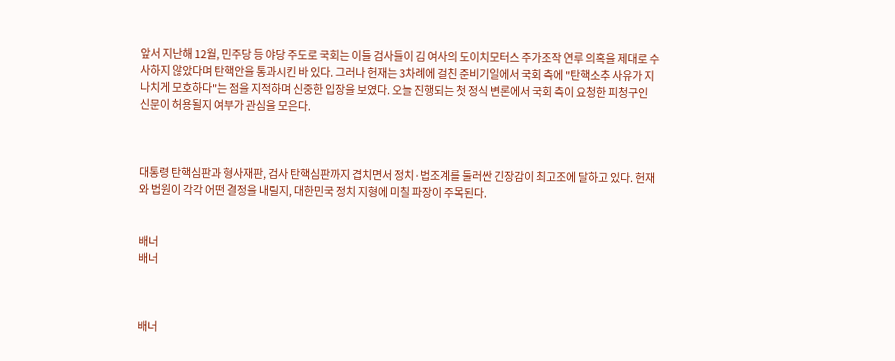앞서 지난해 12월, 민주당 등 야당 주도로 국회는 이들 검사들이 김 여사의 도이치모터스 주가조작 연루 의혹을 제대로 수사하지 않았다며 탄핵안을 통과시킨 바 있다. 그러나 헌재는 3차례에 걸친 준비기일에서 국회 측에 "탄핵소추 사유가 지나치게 모호하다"는 점을 지적하며 신중한 입장을 보였다. 오늘 진행되는 첫 정식 변론에서 국회 측이 요청한 피청구인 신문이 허용될지 여부가 관심을 모은다.



대통령 탄핵심판과 형사재판, 검사 탄핵심판까지 겹치면서 정치·법조계를 둘러싼 긴장감이 최고조에 달하고 있다. 헌재와 법원이 각각 어떤 결정을 내릴지, 대한민국 정치 지형에 미칠 파장이 주목된다.


배너
배너



배너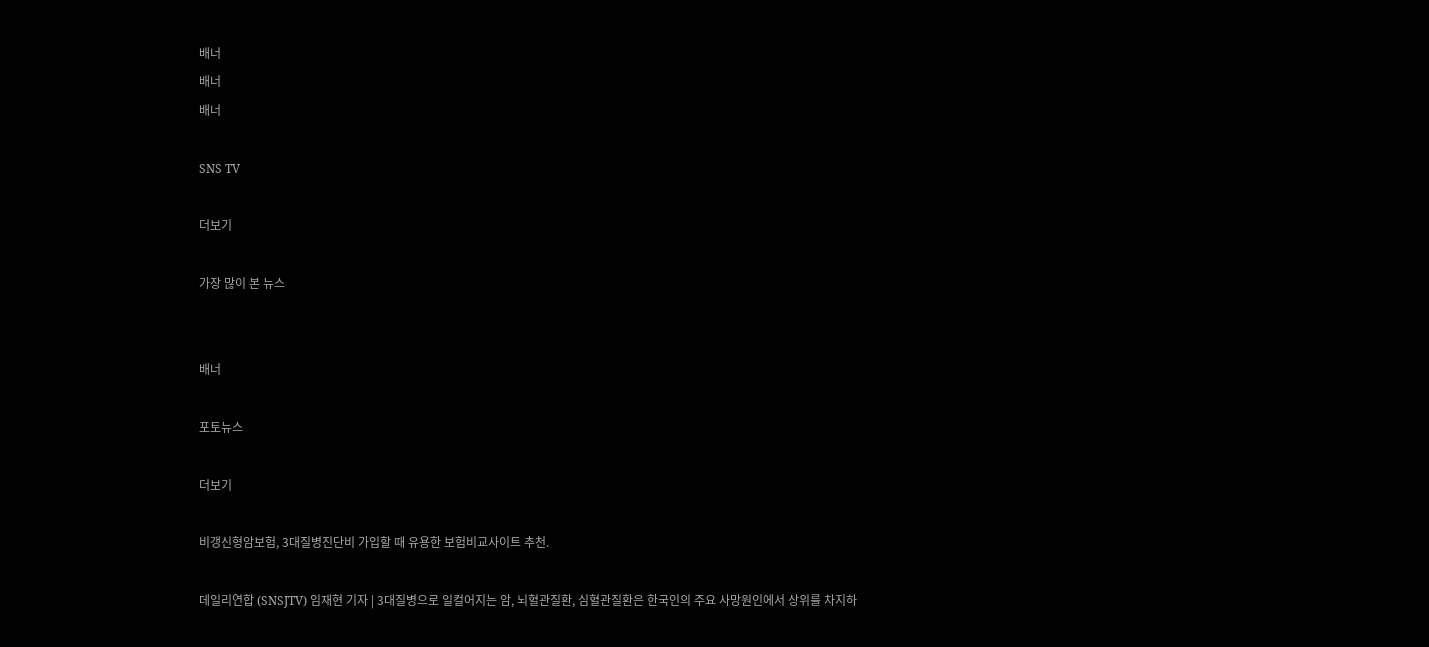배너
배너
배너

SNS TV

더보기

가장 많이 본 뉴스


배너

포토뉴스

더보기

비갱신형암보험, 3대질병진단비 가입할 때 유용한 보험비교사이트 추천.

데일리연합 (SNSJTV) 임재현 기자 | 3대질병으로 일컬어지는 암, 뇌혈관질환, 심혈관질환은 한국인의 주요 사망원인에서 상위를 차지하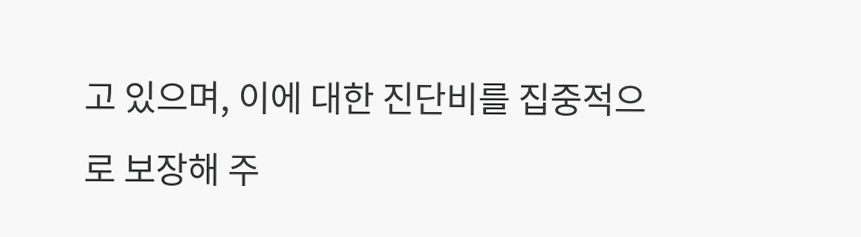고 있으며, 이에 대한 진단비를 집중적으로 보장해 주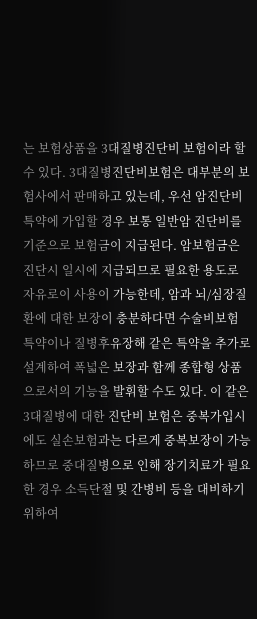는 보험상품을 3대질병진단비 보험이라 할 수 있다. 3대질병진단비보험은 대부분의 보험사에서 판매하고 있는데, 우선 암진단비 특약에 가입할 경우 보통 일반암 진단비를 기준으로 보험금이 지급된다. 암보험금은 진단시 일시에 지급되므로 필요한 용도로 자유로이 사용이 가능한데, 암과 뇌/심장질환에 대한 보장이 충분하다면 수술비보험 특약이나 질병후유장해 같은 특약을 추가로 설계하여 폭넓은 보장과 함께 종합형 상품으로서의 기능을 발휘할 수도 있다. 이 같은 3대질병에 대한 진단비 보험은 중복가입시에도 실손보험과는 다르게 중복보장이 가능하므로 중대질병으로 인해 장기치료가 필요한 경우 소득단절 및 간병비 등을 대비하기 위하여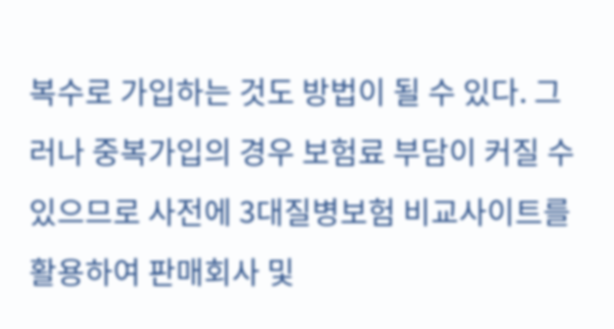복수로 가입하는 것도 방법이 될 수 있다. 그러나 중복가입의 경우 보험료 부담이 커질 수 있으므로 사전에 3대질병보험 비교사이트를 활용하여 판매회사 및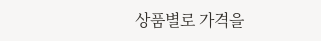상품별로 가격을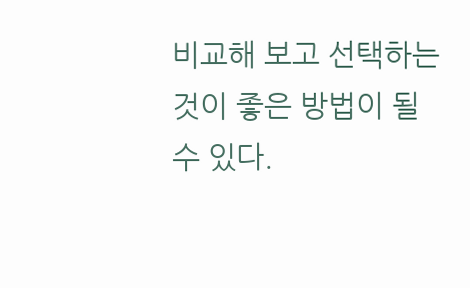비교해 보고 선택하는 것이 좋은 방법이 될 수 있다.